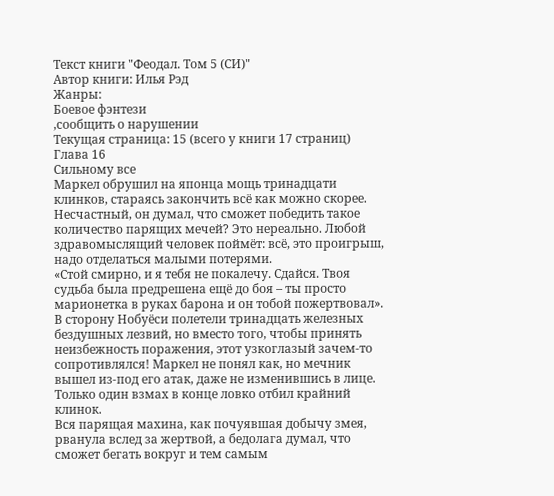Текст книги "Феодал. Том 5 (СИ)"
Автор книги: Илья Рэд
Жанры:
Боевое фэнтези
,сообщить о нарушении
Текущая страница: 15 (всего у книги 17 страниц)
Глава 16
Сильному все
Маркел обрушил на японца мощь тринадцати клинков, стараясь закончить всё как можно скорее. Несчастный, он думал, что сможет победить такое количество парящих мечей? Это нереально. Любой здравомыслящий человек поймёт: всё, это проигрыш, надо отделаться малыми потерями.
«Стой смирно, и я тебя не покалечу. Сдайся. Твоя судьба была предрешена ещё до боя – ты просто марионетка в руках барона и он тобой пожертвовал».
В сторону Нобуёси полетели тринадцать железных бездушных лезвий, но вместо того, чтобы принять неизбежность поражения, этот узкоглазый зачем-то сопротивлялся! Маркел не понял как, но мечник вышел из-под его атак, даже не изменившись в лице. Только один взмах в конце ловко отбил крайний клинок.
Вся парящая махина, как почуявшая добычу змея, рванула вслед за жертвой, а бедолага думал, что сможет бегать вокруг и тем самым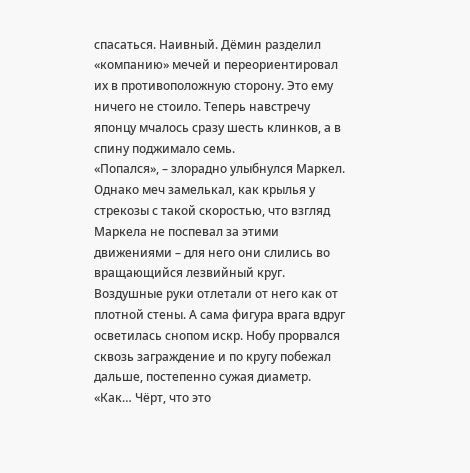спасаться. Наивный. Дёмин разделил «компанию» мечей и переориентировал их в противоположную сторону. Это ему ничего не стоило. Теперь навстречу японцу мчалось сразу шесть клинков, а в спину поджимало семь.
«Попался», – злорадно улыбнулся Маркел.
Однако меч замелькал, как крылья у стрекозы с такой скоростью, что взгляд Маркела не поспевал за этими движениями – для него они слились во вращающийся лезвийный круг. Воздушные руки отлетали от него как от плотной стены. А сама фигура врага вдруг осветилась снопом искр. Нобу прорвался сквозь заграждение и по кругу побежал дальше, постепенно сужая диаметр.
«Как… Чёрт, что это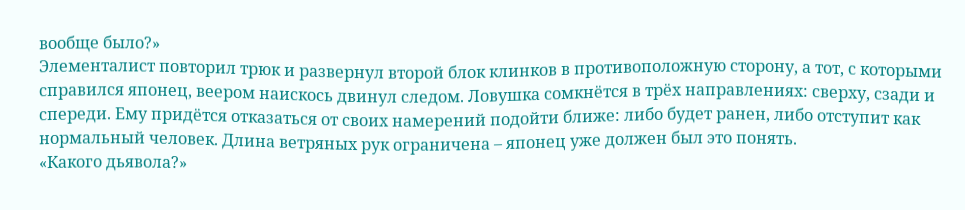вообще было?»
Элементалист повторил трюк и развернул второй блок клинков в противоположную сторону, а тот, с которыми справился японец, веером наискось двинул следом. Ловушка сомкнётся в трёх направлениях: сверху, сзади и спереди. Ему придётся отказаться от своих намерений подойти ближе: либо будет ранен, либо отступит как нормальный человек. Длина ветряных рук ограничена – японец уже должен был это понять.
«Какого дьявола?»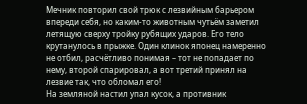Мечник повторил свой трюк с лезвийным барьером впереди себя, но каким-то животным чутьём заметил летящую сверху тройку рубящих ударов. Его тело крутанулось в прыжке. Один клинок японец намеренно не отбил, расчётливо понимая – тот не попадает по нему, второй спарировал, а вот третий принял на лезвие так, что обломал его!
На земляной настил упал кусок, а противник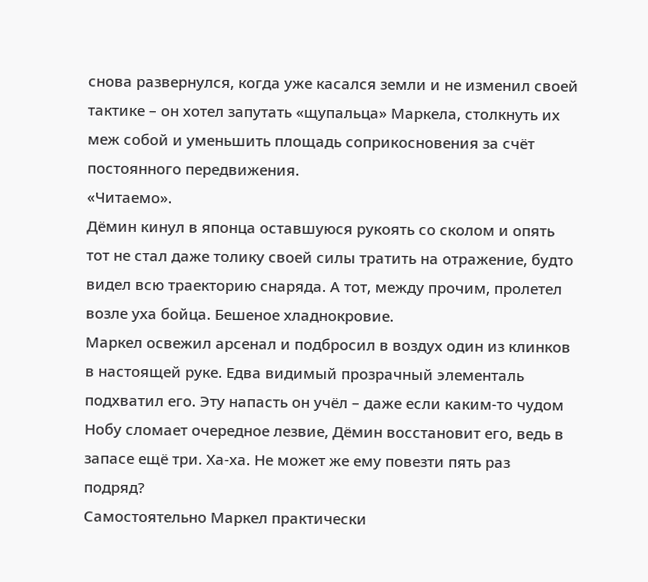снова развернулся, когда уже касался земли и не изменил своей тактике – он хотел запутать «щупальца» Маркела, столкнуть их меж собой и уменьшить площадь соприкосновения за счёт постоянного передвижения.
«Читаемо».
Дёмин кинул в японца оставшуюся рукоять со сколом и опять тот не стал даже толику своей силы тратить на отражение, будто видел всю траекторию снаряда. А тот, между прочим, пролетел возле уха бойца. Бешеное хладнокровие.
Маркел освежил арсенал и подбросил в воздух один из клинков в настоящей руке. Едва видимый прозрачный элементаль подхватил его. Эту напасть он учёл – даже если каким-то чудом Нобу сломает очередное лезвие, Дёмин восстановит его, ведь в запасе ещё три. Ха-ха. Не может же ему повезти пять раз подряд?
Самостоятельно Маркел практически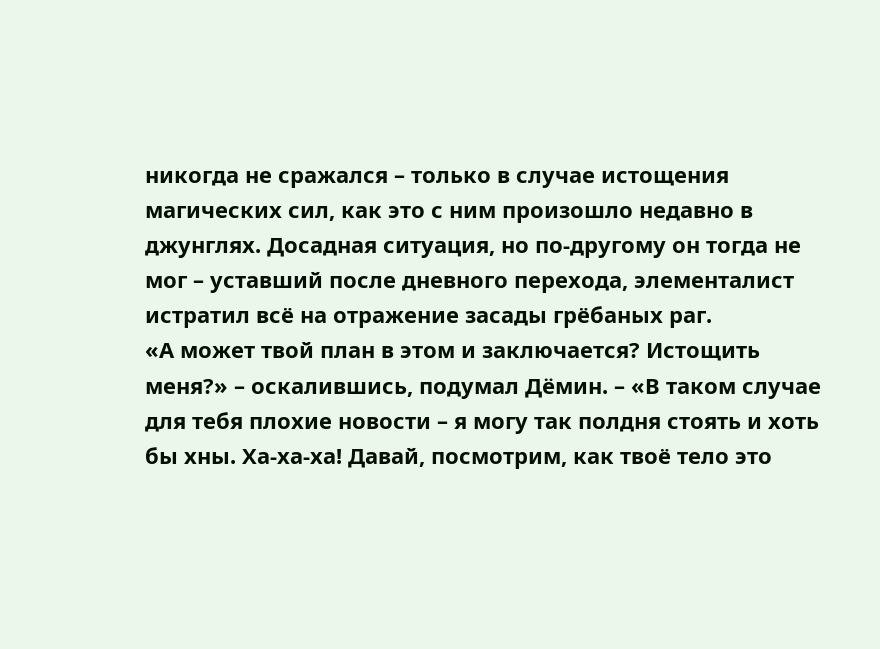никогда не сражался – только в случае истощения магических сил, как это с ним произошло недавно в джунглях. Досадная ситуация, но по-другому он тогда не мог – уставший после дневного перехода, элементалист истратил всё на отражение засады грёбаных раг.
«А может твой план в этом и заключается? Истощить меня?» – оскалившись, подумал Дëмин. – «В таком случае для тебя плохие новости – я могу так полдня стоять и хоть бы хны. Ха-ха-ха! Давай, посмотрим, как твоё тело это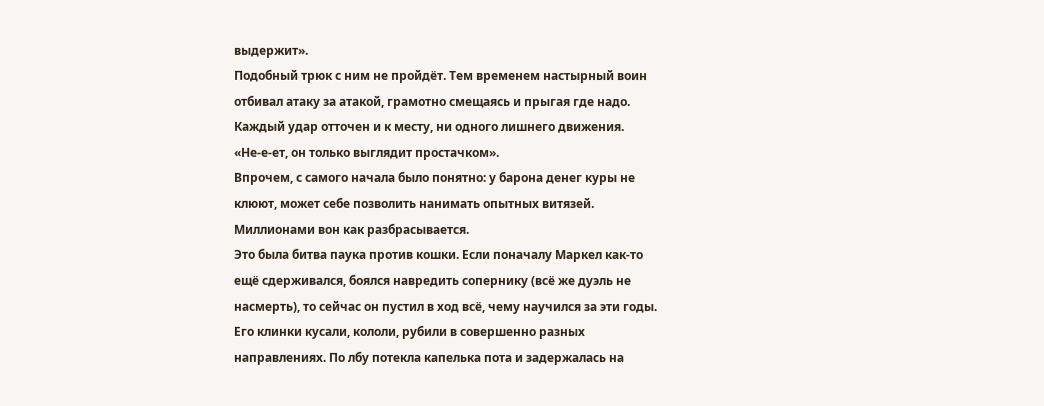выдержит».
Подобный трюк с ним не пройдёт. Тем временем настырный воин отбивал атаку за атакой, грамотно смещаясь и прыгая где надо. Каждый удар отточен и к месту, ни одного лишнего движения.
«Не-е-ет, он только выглядит простачком».
Впрочем, с самого начала было понятно: у барона денег куры не клюют, может себе позволить нанимать опытных витязей. Миллионами вон как разбрасывается.
Это была битва паука против кошки. Если поначалу Маркел как-то ещё сдерживался, боялся навредить сопернику (всё же дуэль не насмерть), то сейчас он пустил в ход всё, чему научился за эти годы. Его клинки кусали, кололи, рубили в совершенно разных направлениях. По лбу потекла капелька пота и задержалась на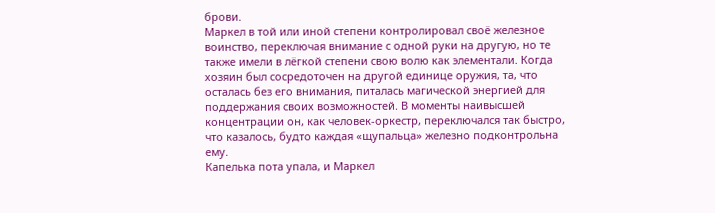брови.
Маркел в той или иной степени контролировал своё железное воинство, переключая внимание с одной руки на другую, но те также имели в лёгкой степени свою волю как элементали. Когда хозяин был сосредоточен на другой единице оружия, та, что осталась без его внимания, питалась магической энергией для поддержания своих возможностей. В моменты наивысшей концентрации он, как человек-оркестр, переключался так быстро, что казалось, будто каждая «щупальца» железно подконтрольна ему.
Капелька пота упала, и Маркел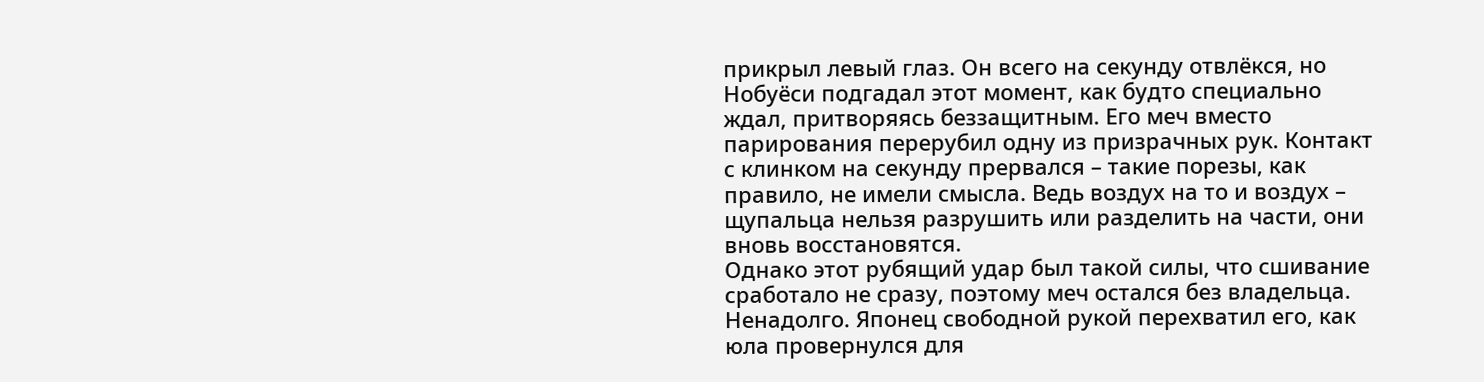прикрыл левый глаз. Он всего на секунду отвлёкся, но Нобуёси подгадал этот момент, как будто специально ждал, притворяясь беззащитным. Его меч вместо парирования перерубил одну из призрачных рук. Контакт с клинком на секунду прервался – такие порезы, как правило, не имели смысла. Ведь воздух на то и воздух – щупальца нельзя разрушить или разделить на части, они вновь восстановятся.
Однако этот рубящий удар был такой силы, что сшивание сработало не сразу, поэтому меч остался без владельца. Ненадолго. Японец свободной рукой перехватил его, как юла провернулся для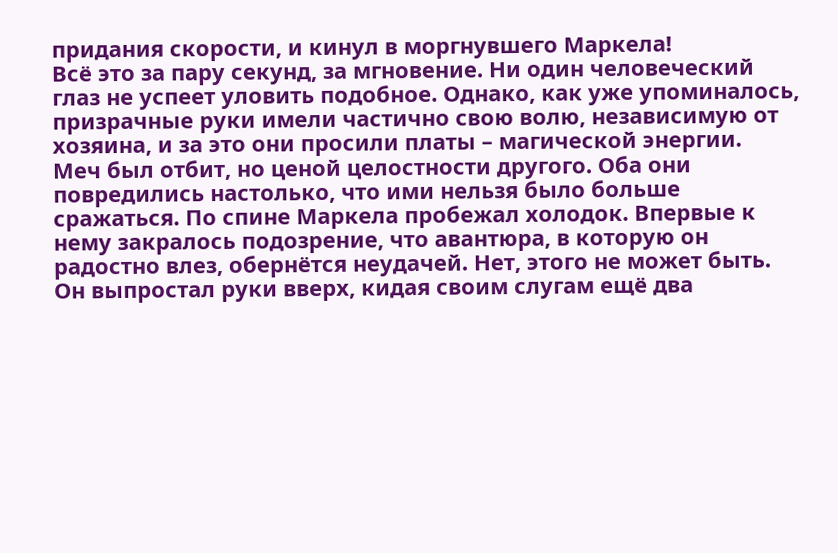придания скорости, и кинул в моргнувшего Маркела!
Всё это за пару секунд, за мгновение. Ни один человеческий глаз не успеет уловить подобное. Однако, как уже упоминалось, призрачные руки имели частично свою волю, независимую от хозяина, и за это они просили платы – магической энергии.
Меч был отбит, но ценой целостности другого. Оба они повредились настолько, что ими нельзя было больше сражаться. По спине Маркела пробежал холодок. Впервые к нему закралось подозрение, что авантюра, в которую он радостно влез, обернётся неудачей. Нет, этого не может быть.
Он выпростал руки вверх, кидая своим слугам ещё два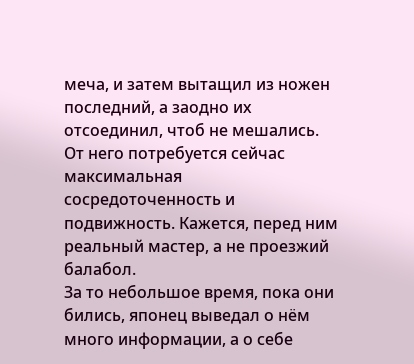меча, и затем вытащил из ножен последний, а заодно их отсоединил, чтоб не мешались. От него потребуется сейчас максимальная сосредоточенность и подвижность. Кажется, перед ним реальный мастер, а не проезжий балабол.
За то небольшое время, пока они бились, японец выведал о нём много информации, а о себе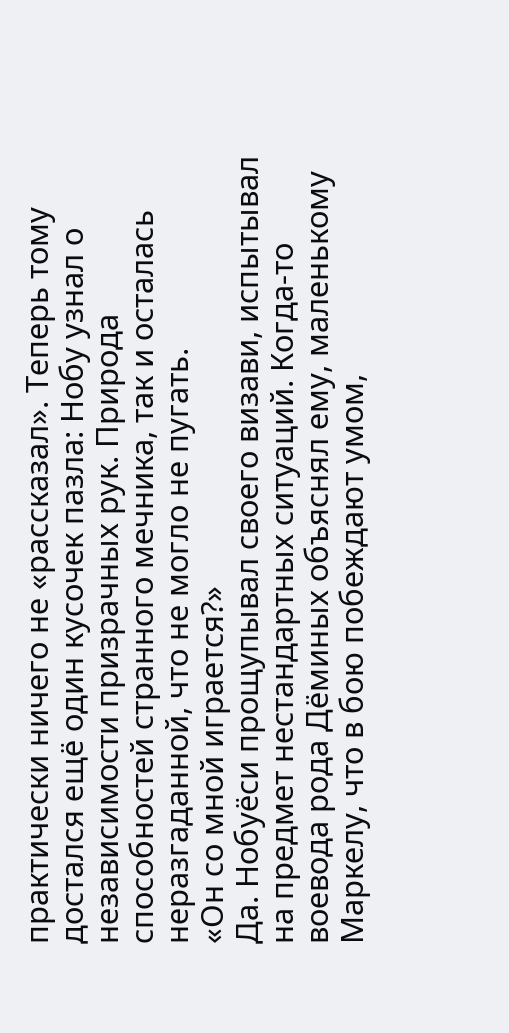практически ничего не «рассказал». Теперь тому достался ещё один кусочек пазла: Нобу узнал о независимости призрачных рук. Природа способностей странного мечника, так и осталась неразгаданной, что не могло не пугать.
«Он со мной играется?»
Да. Нобуёси прощупывал своего визави, испытывал на предмет нестандартных ситуаций. Когда-то воевода рода Дёминых объяснял ему, маленькому Маркелу, что в бою побеждают умом,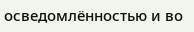осведомлённостью и во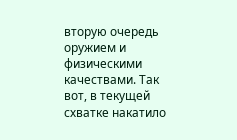вторую очередь оружием и физическими качествами. Так вот, в текущей схватке накатило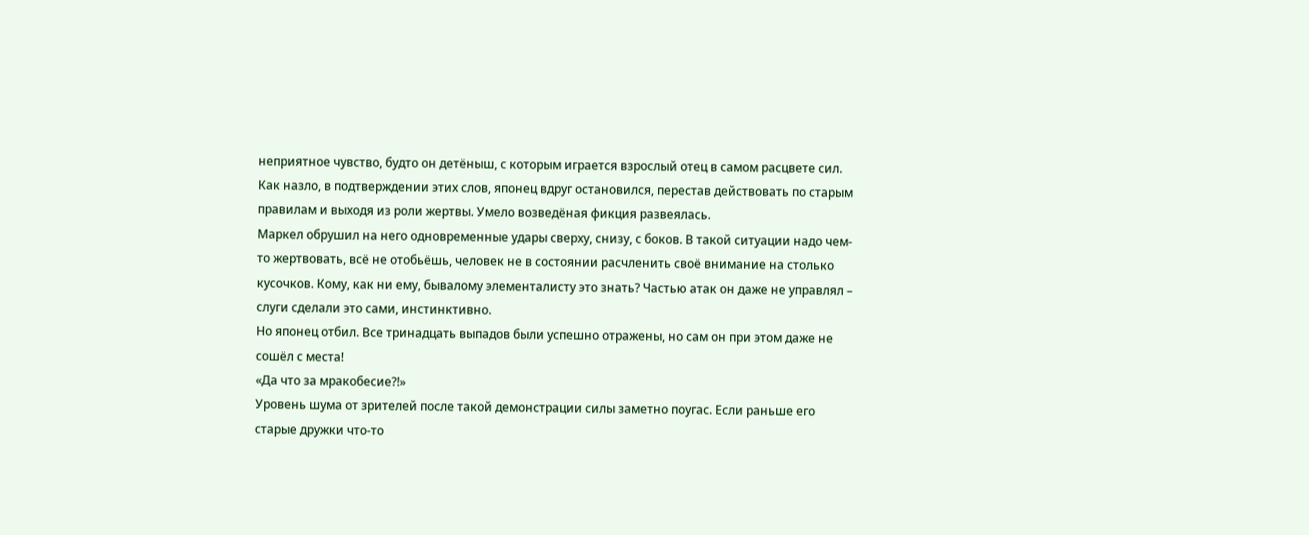неприятное чувство, будто он детёныш, с которым играется взрослый отец в самом расцвете сил.
Как назло, в подтверждении этих слов, японец вдруг остановился, перестав действовать по старым правилам и выходя из роли жертвы. Умело возведëная фикция развеялась.
Маркел обрушил на него одновременные удары сверху, снизу, с боков. В такой ситуации надо чем-то жертвовать, всё не отобьёшь, человек не в состоянии расчленить своё внимание на столько кусочков. Кому, как ни ему, бывалому элементалисту это знать? Частью атак он даже не управлял – слуги сделали это сами, инстинктивно.
Но японец отбил. Все тринадцать выпадов были успешно отражены, но сам он при этом даже не сошёл с места!
«Да что за мракобесие⁈»
Уровень шума от зрителей после такой демонстрации силы заметно поугас. Если раньше его старые дружки что-то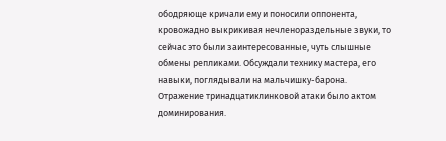ободряюще кричали ему и поносили оппонента, кровожадно выкрикивая нечленораздельные звуки, то сейчас это были заинтересованные, чуть слышные обмены репликами. Обсуждали технику мастера, его навыки, поглядывали на мальчишку-барона.
Отражение тринадцатиклинковой атаки было актом доминирования.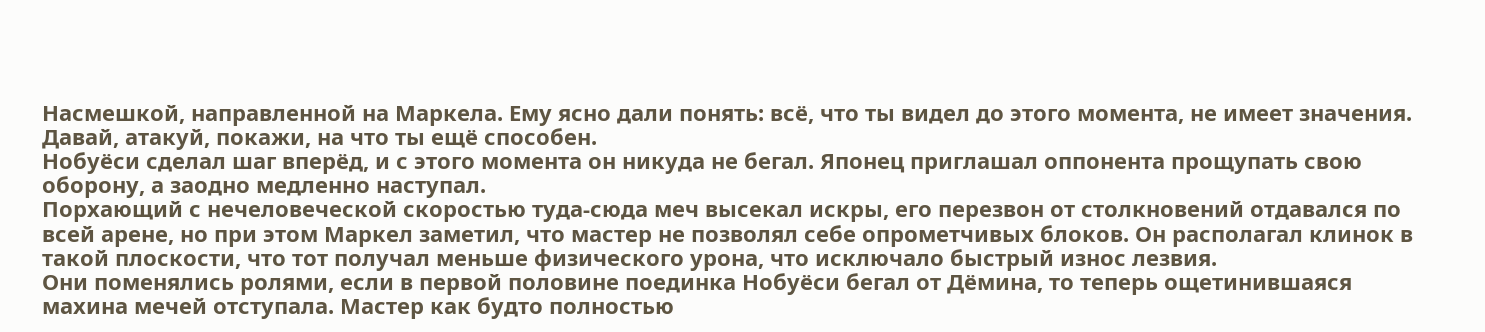Насмешкой, направленной на Маркела. Ему ясно дали понять: всё, что ты видел до этого момента, не имеет значения. Давай, атакуй, покажи, на что ты ещё способен.
Нобуёси сделал шаг вперёд, и с этого момента он никуда не бегал. Японец приглашал оппонента прощупать свою оборону, а заодно медленно наступал.
Порхающий с нечеловеческой скоростью туда-сюда меч высекал искры, его перезвон от столкновений отдавался по всей арене, но при этом Маркел заметил, что мастер не позволял себе опрометчивых блоков. Он располагал клинок в такой плоскости, что тот получал меньше физического урона, что исключало быстрый износ лезвия.
Они поменялись ролями, если в первой половине поединка Нобуёси бегал от Дёмина, то теперь ощетинившаяся махина мечей отступала. Мастер как будто полностью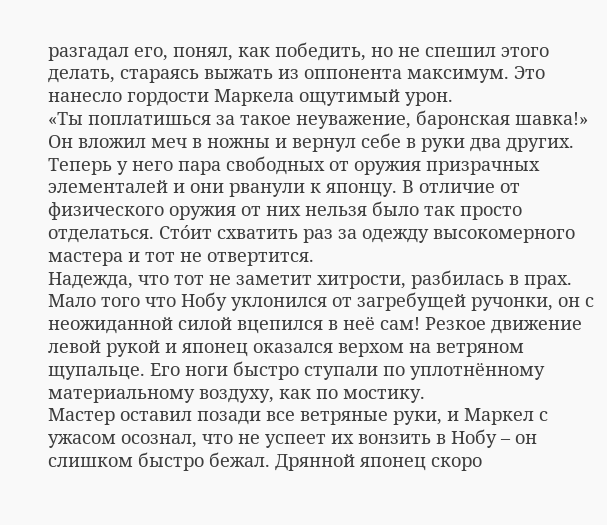разгадал его, понял, как победить, но не спешил этого делать, стараясь выжать из оппонента максимум. Это нанесло гордости Маркела ощутимый урон.
«Ты поплатишься за такое неуважение, баронская шавка!»
Он вложил меч в ножны и вернул себе в руки два других. Теперь у него пара свободных от оружия призрачных элементалей и они рванули к японцу. В отличие от физического оружия от них нельзя было так просто отделаться. Сто́ит схватить раз за одежду высокомерного мастера и тот не отвертится.
Надежда, что тот не заметит хитрости, разбилась в прах. Мало того что Нобу уклонился от загребущей ручонки, он с неожиданной силой вцепился в неё сам! Резкое движение левой рукой и японец оказался верхом на ветряном щупальце. Его ноги быстро ступали по уплотнённому материальному воздуху, как по мостику.
Мастер оставил позади все ветряные руки, и Маркел с ужасом осознал, что не успеет их вонзить в Нобу – он слишком быстро бежал. Дрянной японец скоро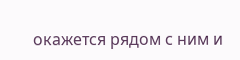окажется рядом с ним и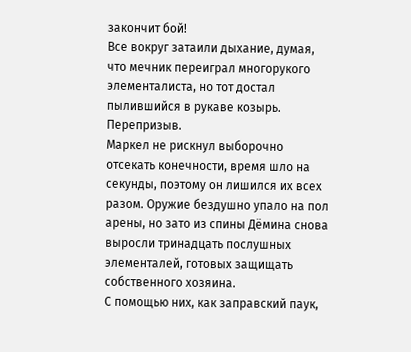закончит бой!
Все вокруг затаили дыхание, думая, что мечник переиграл многорукого элементалиста, но тот достал пылившийся в рукаве козырь. Перепризыв.
Маркел не рискнул выборочно отсекать конечности, время шло на секунды, поэтому он лишился их всех разом. Оружие бездушно упало на пол арены, но зато из спины Дёмина снова выросли тринадцать послушных элементалей, готовых защищать собственного хозяина.
С помощью них, как заправский паук,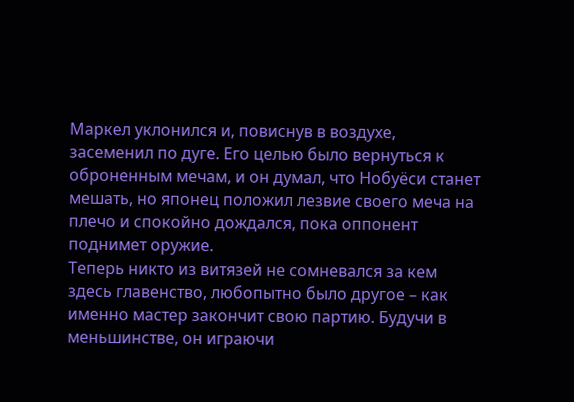Маркел уклонился и, повиснув в воздухе, засеменил по дуге. Его целью было вернуться к оброненным мечам, и он думал, что Нобуёси станет мешать, но японец положил лезвие своего меча на плечо и спокойно дождался, пока оппонент поднимет оружие.
Теперь никто из витязей не сомневался за кем здесь главенство, любопытно было другое – как именно мастер закончит свою партию. Будучи в меньшинстве, он играючи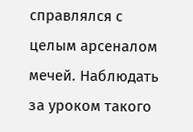справлялся с целым арсеналом мечей. Наблюдать за уроком такого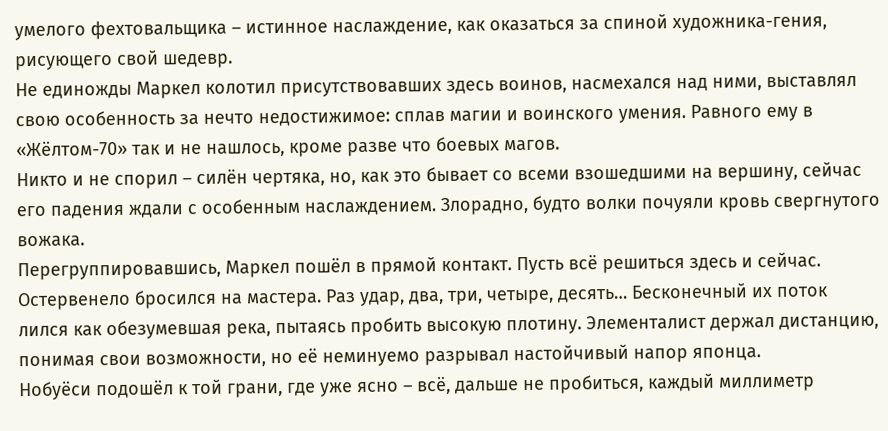умелого фехтовальщика – истинное наслаждение, как оказаться за спиной художника-гения, рисующего свой шедевр.
Не единожды Маркел колотил присутствовавших здесь воинов, насмехался над ними, выставлял свою особенность за нечто недостижимое: сплав магии и воинского умения. Равного ему в «Жёлтом-70» так и не нашлось, кроме разве что боевых магов.
Никто и не спорил – силён чертяка, но, как это бывает со всеми взошедшими на вершину, сейчас его падения ждали с особенным наслаждением. Злорадно, будто волки почуяли кровь свергнутого вожака.
Перегруппировавшись, Маркел пошёл в прямой контакт. Пусть всё решиться здесь и сейчас. Остервенело бросился на мастера. Раз удар, два, три, четыре, десять… Бесконечный их поток лился как обезумевшая река, пытаясь пробить высокую плотину. Элементалист держал дистанцию, понимая свои возможности, но её неминуемо разрывал настойчивый напор японца.
Нобуёси подошёл к той грани, где уже ясно – всё, дальше не пробиться, каждый миллиметр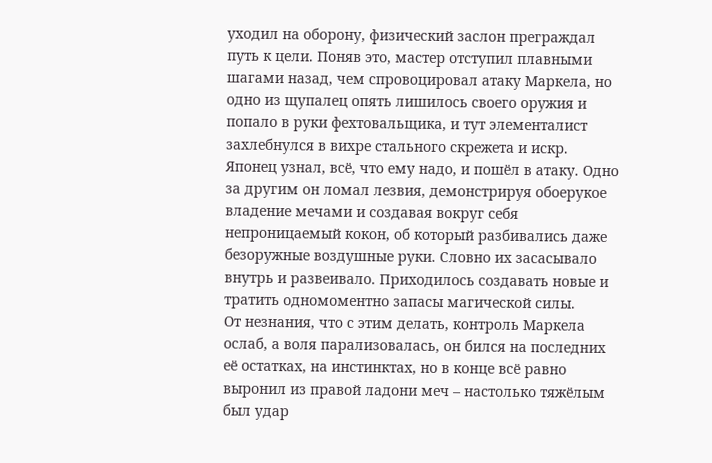уходил на оборону, физический заслон преграждал путь к цели. Поняв это, мастер отступил плавными шагами назад, чем спровоцировал атаку Маркела, но одно из щупалец опять лишилось своего оружия и попало в руки фехтовальщика, и тут элементалист захлебнулся в вихре стального скрежета и искр.
Японец узнал, всё, что ему надо, и пошёл в атаку. Одно за другим он ломал лезвия, демонстрируя обоерукое владение мечами и создавая вокруг себя непроницаемый кокон, об который разбивались даже безоружные воздушные руки. Словно их засасывало внутрь и развеивало. Приходилось создавать новые и тратить одномоментно запасы магической силы.
От незнания, что с этим делать, контроль Маркела ослаб, а воля парализовалась, он бился на последних её остатках, на инстинктах, но в конце всё равно выронил из правой ладони меч – настолько тяжёлым был удар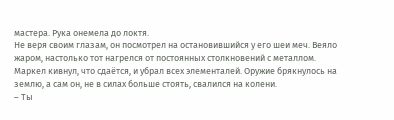мастера. Рука онемела до локтя.
Не веря своим глазам, он посмотрел на остановившийся у его шеи меч. Веяло жаром, настолько тот нагрелся от постоянных столкновений с металлом. Маркел кивнул, что сдаётся, и убрал всех элементалей. Оружие брякнулось на землю, а сам он, не в силах больше стоять, свалился на колени.
– Ты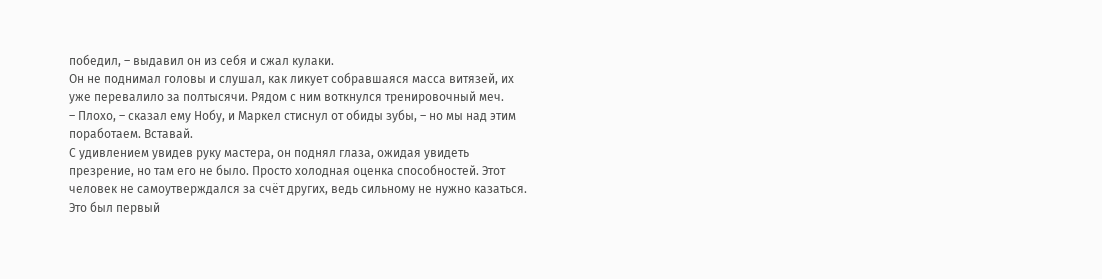победил, – выдавил он из себя и сжал кулаки.
Он не поднимал головы и слушал, как ликует собравшаяся масса витязей, их уже перевалило за полтысячи. Рядом с ним воткнулся тренировочный меч.
– Плохо, – сказал ему Нобу, и Маркел стиснул от обиды зубы, – но мы над этим поработаем. Вставай.
С удивлением увидев руку мастера, он поднял глаза, ожидая увидеть презрение, но там его не было. Просто холодная оценка способностей. Этот человек не самоутверждался за счёт других, ведь сильному не нужно казаться. Это был первый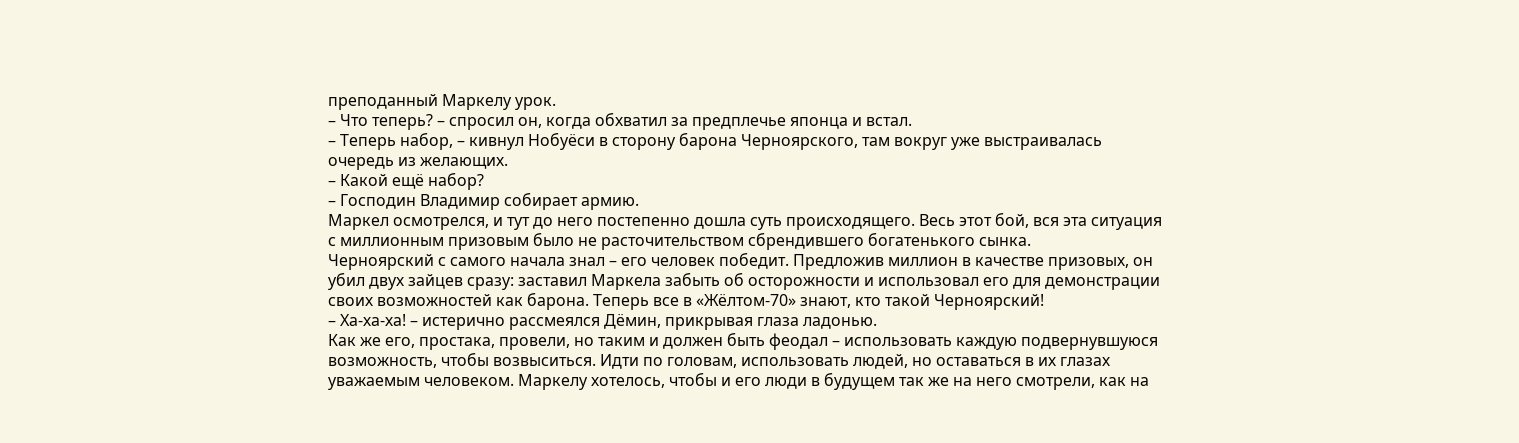преподанный Маркелу урок.
– Что теперь? – спросил он, когда обхватил за предплечье японца и встал.
– Теперь набор, – кивнул Нобуёси в сторону барона Черноярского, там вокруг уже выстраивалась очередь из желающих.
– Какой ещё набор?
– Господин Владимир собирает армию.
Маркел осмотрелся, и тут до него постепенно дошла суть происходящего. Весь этот бой, вся эта ситуация с миллионным призовым было не расточительством сбрендившего богатенького сынка.
Черноярский с самого начала знал – его человек победит. Предложив миллион в качестве призовых, он убил двух зайцев сразу: заставил Маркела забыть об осторожности и использовал его для демонстрации своих возможностей как барона. Теперь все в «Жёлтом-70» знают, кто такой Черноярский!
– Ха-ха-ха! – истерично рассмеялся Дёмин, прикрывая глаза ладонью.
Как же его, простака, провели, но таким и должен быть феодал – использовать каждую подвернувшуюся возможность, чтобы возвыситься. Идти по головам, использовать людей, но оставаться в их глазах уважаемым человеком. Маркелу хотелось, чтобы и его люди в будущем так же на него смотрели, как на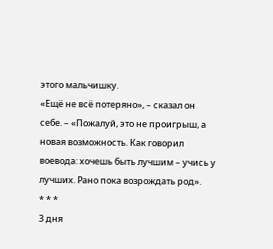этого мальчишку.
«Ещё не всё потеряно», – сказал он себе. – «Пожалуй, это не проигрыш, а новая возможность. Как говорил воевода: хочешь быть лучшим – учись у лучших. Рано пока возрождать род».
* * *
3 дня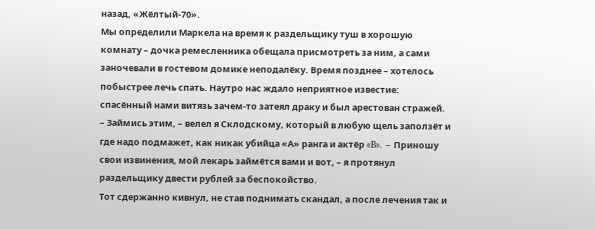назад, «Жёлтый-70».
Мы определили Маркела на время к раздельщику туш в хорошую комнату – дочка ремесленника обещала присмотреть за ним, а сами заночевали в гостевом домике неподалёку. Время позднее – хотелось побыстрее лечь спать. Наутро нас ждало неприятное известие: спасённый нами витязь зачем-то затеял драку и был арестован стражей.
– Займись этим, – велел я Склодскому, который в любую щель заползёт и где надо подмажет, как никак убийца «А» ранга и актёр «B». – Приношу свои извинения, мой лекарь займётся вами и вот, – я протянул раздельщику двести рублей за беспокойство.
Тот сдержанно кивнул, не став поднимать скандал, а после лечения так и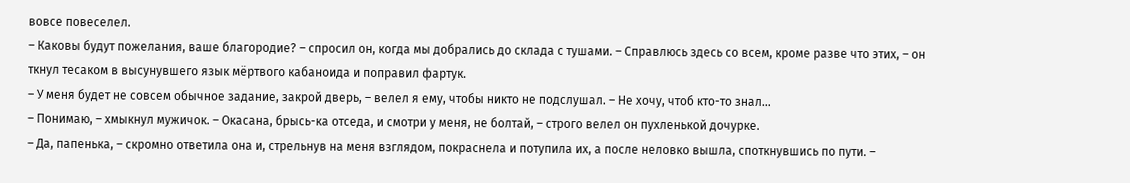вовсе повеселел.
– Каковы будут пожелания, ваше благородие? – спросил он, когда мы добрались до склада с тушами. – Справлюсь здесь со всем, кроме разве что этих, – он ткнул тесаком в высунувшего язык мёртвого кабаноида и поправил фартук.
– У меня будет не совсем обычное задание, закрой дверь, – велел я ему, чтобы никто не подслушал. – Не хочу, чтоб кто-то знал…
– Понимаю, – хмыкнул мужичок. – Окасана, брысь-ка отседа, и смотри у меня, не болтай, – строго велел он пухленькой дочурке.
– Да, папенька, – скромно ответила она и, стрельнув на меня взглядом, покраснела и потупила их, а после неловко вышла, споткнувшись по пути. –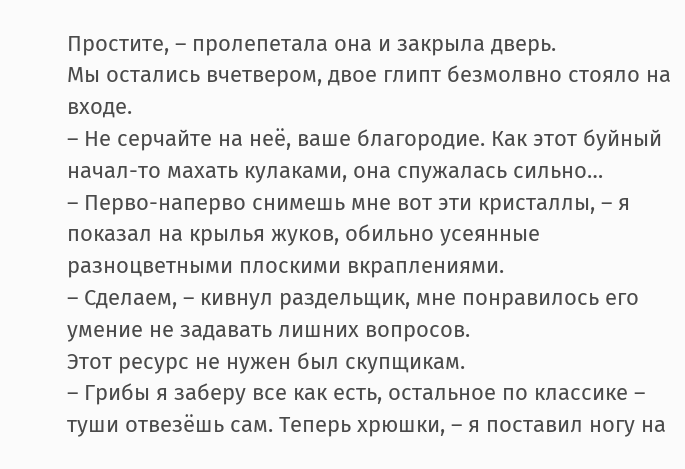Простите, – пролепетала она и закрыла дверь.
Мы остались вчетвером, двое глипт безмолвно стояло на входе.
– Не серчайте на неё, ваше благородие. Как этот буйный начал-то махать кулаками, она спужалась сильно…
– Перво-наперво снимешь мне вот эти кристаллы, – я показал на крылья жуков, обильно усеянные разноцветными плоскими вкраплениями.
– Сделаем, – кивнул раздельщик, мне понравилось его умение не задавать лишних вопросов.
Этот ресурс не нужен был скупщикам.
– Грибы я заберу все как есть, остальное по классике – туши отвезёшь сам. Теперь хрюшки, – я поставил ногу на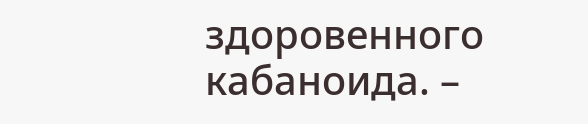здоровенного кабаноида. –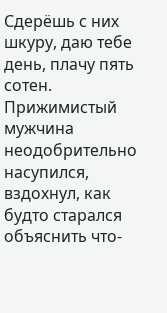Сдерёшь с них шкуру, даю тебе день, плачу пять сотен.
Прижимистый мужчина неодобрительно насупился, вздохнул, как будто старался объяснить что-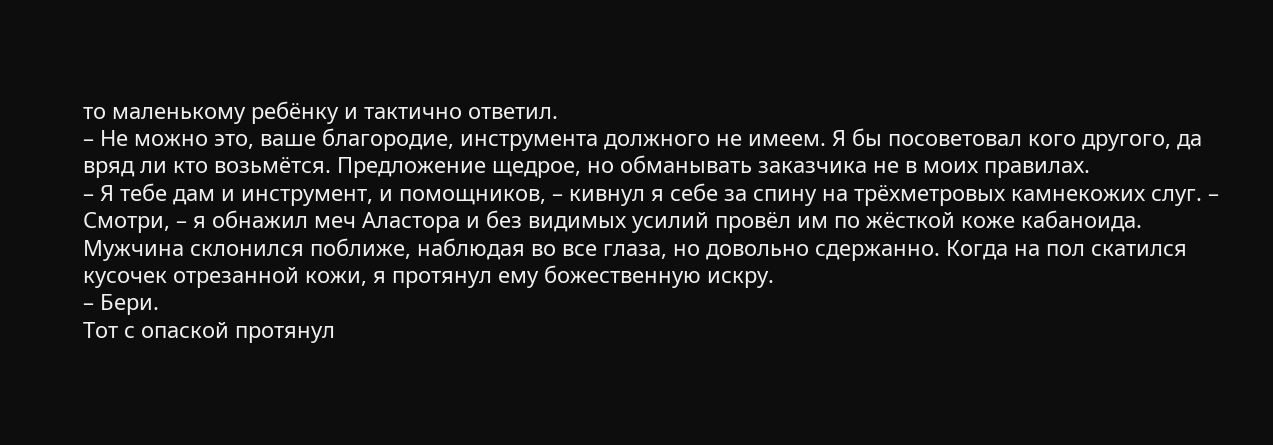то маленькому ребёнку и тактично ответил.
– Не можно это, ваше благородие, инструмента должного не имеем. Я бы посоветовал кого другого, да вряд ли кто возьмётся. Предложение щедрое, но обманывать заказчика не в моих правилах.
– Я тебе дам и инструмент, и помощников, – кивнул я себе за спину на трёхметровых камнекожих слуг. – Смотри, – я обнажил меч Аластора и без видимых усилий провёл им по жёсткой коже кабаноида.
Мужчина склонился поближе, наблюдая во все глаза, но довольно сдержанно. Когда на пол скатился кусочек отрезанной кожи, я протянул ему божественную искру.
– Бери.
Тот с опаской протянул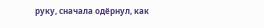руку, сначала одёрнул, как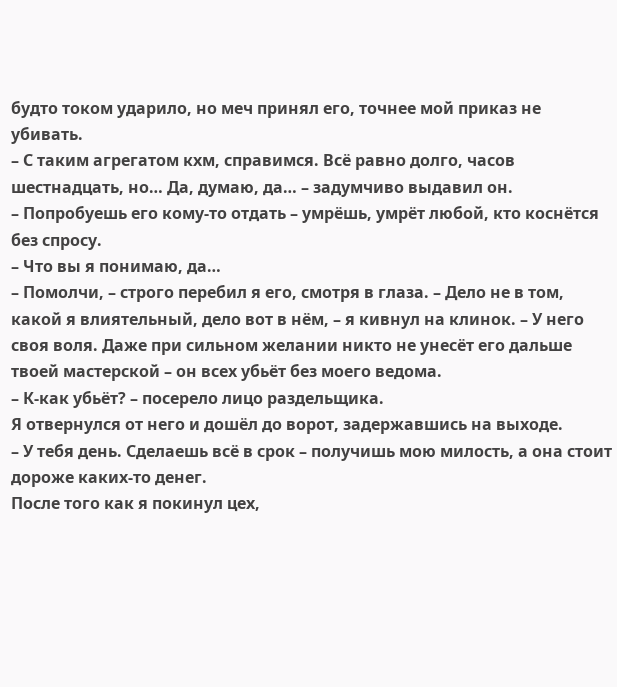будто током ударило, но меч принял его, точнее мой приказ не убивать.
– С таким агрегатом кхм, справимся. Всё равно долго, часов шестнадцать, но… Да, думаю, да… – задумчиво выдавил он.
– Попробуешь его кому-то отдать – умрёшь, умрёт любой, кто коснётся без спросу.
– Что вы я понимаю, да…
– Помолчи, – строго перебил я его, смотря в глаза. – Дело не в том, какой я влиятельный, дело вот в нём, – я кивнул на клинок. – У него своя воля. Даже при сильном желании никто не унесёт его дальше твоей мастерской – он всех убьёт без моего ведома.
– К-как убьёт? – посерело лицо раздельщика.
Я отвернулся от него и дошёл до ворот, задержавшись на выходе.
– У тебя день. Сделаешь всё в срок – получишь мою милость, а она стоит дороже каких-то денег.
После того как я покинул цех,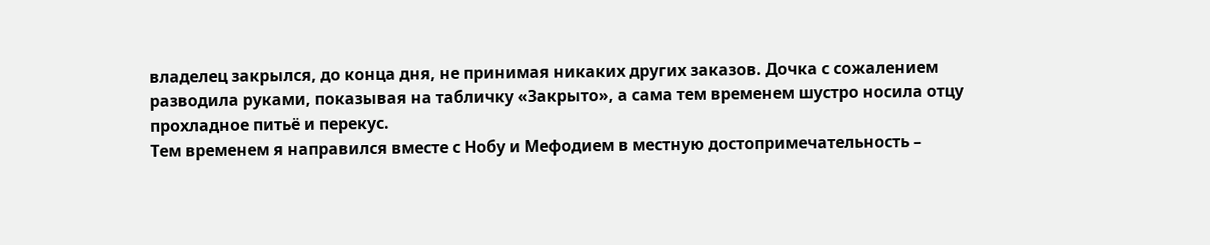владелец закрылся, до конца дня, не принимая никаких других заказов. Дочка с сожалением разводила руками, показывая на табличку «Закрыто», а сама тем временем шустро носила отцу прохладное питьё и перекус.
Тем временем я направился вместе с Нобу и Мефодием в местную достопримечательность –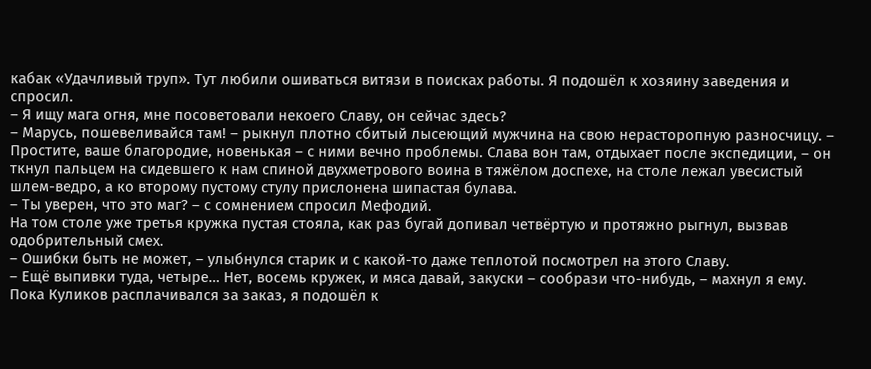кабак «Удачливый труп». Тут любили ошиваться витязи в поисках работы. Я подошёл к хозяину заведения и спросил.
– Я ищу мага огня, мне посоветовали некоего Славу, он сейчас здесь?
– Марусь, пошевеливайся там! – рыкнул плотно сбитый лысеющий мужчина на свою нерасторопную разносчицу. – Простите, ваше благородие, новенькая – с ними вечно проблемы. Слава вон там, отдыхает после экспедиции, – он ткнул пальцем на сидевшего к нам спиной двухметрового воина в тяжёлом доспехе, на столе лежал увесистый шлем-ведро, а ко второму пустому стулу прислонена шипастая булава.
– Ты уверен, что это маг? – с сомнением спросил Мефодий.
На том столе уже третья кружка пустая стояла, как раз бугай допивал четвёртую и протяжно рыгнул, вызвав одобрительный смех.
– Ошибки быть не может, – улыбнулся старик и с какой-то даже теплотой посмотрел на этого Славу.
– Ещё выпивки туда, четыре… Нет, восемь кружек, и мяса давай, закуски – сообрази что-нибудь, – махнул я ему.
Пока Куликов расплачивался за заказ, я подошёл к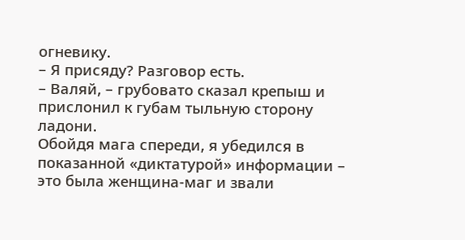огневику.
– Я присяду? Разговор есть.
– Валяй, – грубовато сказал крепыш и прислонил к губам тыльную сторону ладони.
Обойдя мага спереди, я убедился в показанной «диктатурой» информации – это была женщина-маг и звали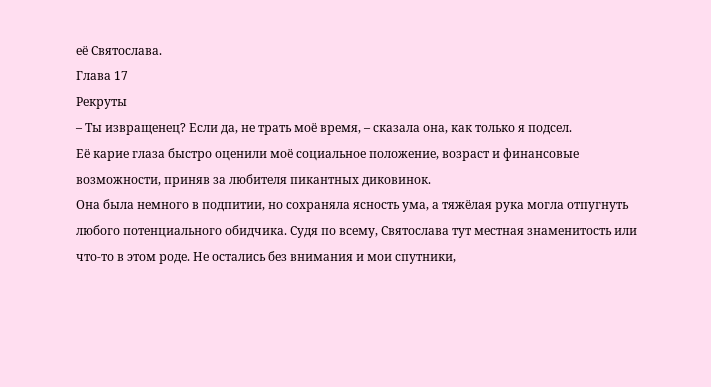её Святослава.
Глава 17
Рекруты
– Ты извращенец? Если да, не трать моё время, – сказала она, как только я подсел.
Её карие глаза быстро оценили моё социальное положение, возраст и финансовые возможности, приняв за любителя пикантных диковинок.
Она была немного в подпитии, но сохраняла ясность ума, а тяжёлая рука могла отпугнуть любого потенциального обидчика. Судя по всему, Святослава тут местная знаменитость или что-то в этом роде. Не остались без внимания и мои спутники,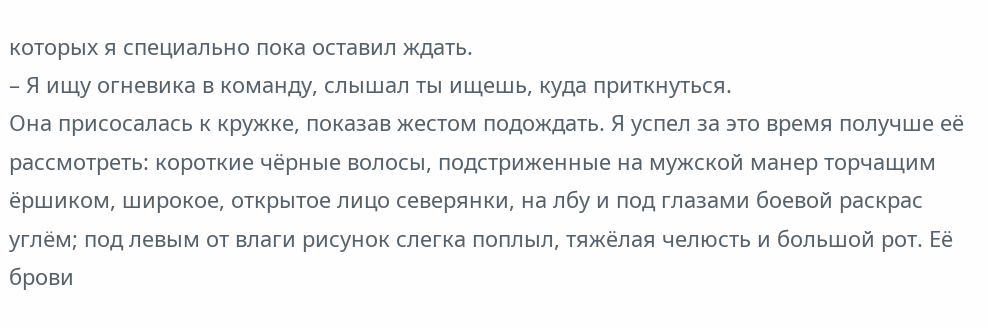которых я специально пока оставил ждать.
– Я ищу огневика в команду, слышал ты ищешь, куда приткнуться.
Она присосалась к кружке, показав жестом подождать. Я успел за это время получше её рассмотреть: короткие чёрные волосы, подстриженные на мужской манер торчащим ёршиком, широкое, открытое лицо северянки, на лбу и под глазами боевой раскрас углëм; под левым от влаги рисунок слегка поплыл, тяжёлая челюсть и большой рот. Её брови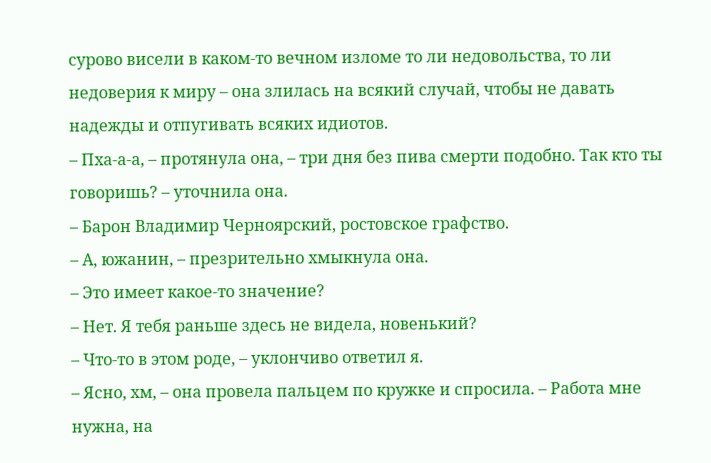сурово висели в каком-то вечном изломе то ли недовольства, то ли недоверия к миру – она злилась на всякий случай, чтобы не давать надежды и отпугивать всяких идиотов.
– Пха-а-а, – протянула она, – три дня без пива смерти подобно. Так кто ты говоришь? – уточнила она.
– Барон Владимир Черноярский, ростовское графство.
– А, южанин, – презрительно хмыкнула она.
– Это имеет какое-то значение?
– Нет. Я тебя раньше здесь не видела, новенький?
– Что-то в этом роде, – уклончиво ответил я.
– Ясно, хм, – она провела пальцем по кружке и спросила. – Работа мне нужна, на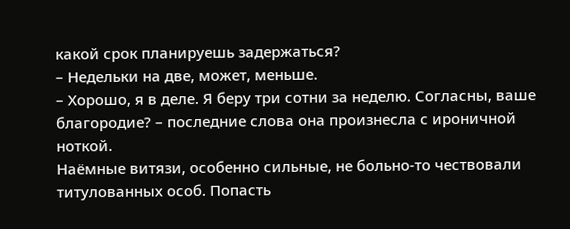какой срок планируешь задержаться?
– Недельки на две, может, меньше.
– Хорошо, я в деле. Я беру три сотни за неделю. Согласны, ваше благородие? – последние слова она произнесла с ироничной ноткой.
Наёмные витязи, особенно сильные, не больно-то чествовали титулованных особ. Попасть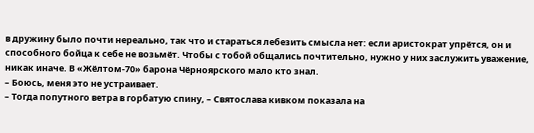в дружину было почти нереально, так что и стараться лебезить смысла нет: если аристократ упрётся, он и способного бойца к себе не возьмёт. Чтобы с тобой общались почтительно, нужно у них заслужить уважение, никак иначе. В «Жёлтом-70» барона Чёрноярского мало кто знал.
– Боюсь, меня это не устраивает.
– Тогда попутного ветра в горбатую спину, – Святослава кивком показала на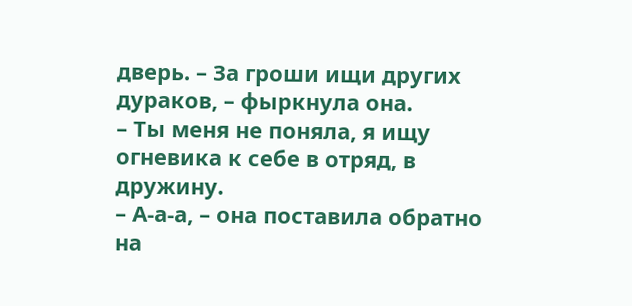дверь. – За гроши ищи других дураков, – фыркнула она.
– Ты меня не поняла, я ищу огневика к себе в отряд, в дружину.
– А-а-а, – она поставила обратно на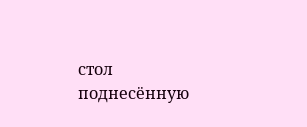стол поднесённую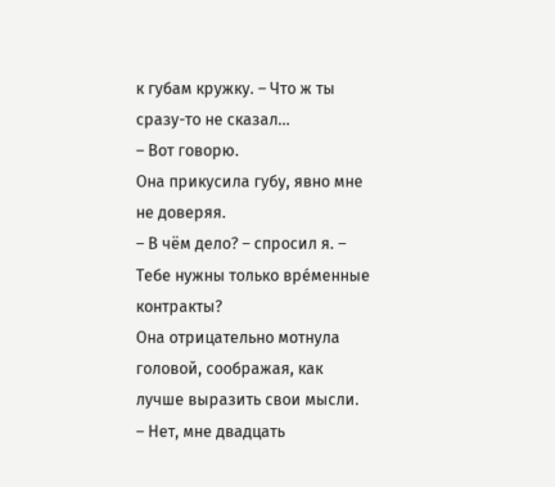к губам кружку. – Что ж ты сразу-то не сказал…
– Вот говорю.
Она прикусила губу, явно мне не доверяя.
– В чём дело? – спросил я. – Тебе нужны только вре́менные контракты?
Она отрицательно мотнула головой, соображая, как лучше выразить свои мысли.
– Нет, мне двадцать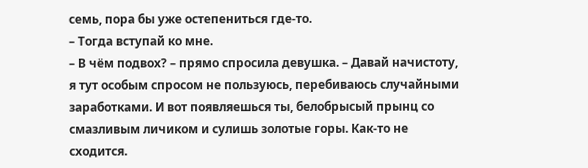семь, пора бы уже остепениться где-то.
– Тогда вступай ко мне.
– В чём подвох? – прямо спросила девушка. – Давай начистоту, я тут особым спросом не пользуюсь, перебиваюсь случайными заработками. И вот появляешься ты, белобрысый прынц со смазливым личиком и сулишь золотые горы. Как-то не сходится.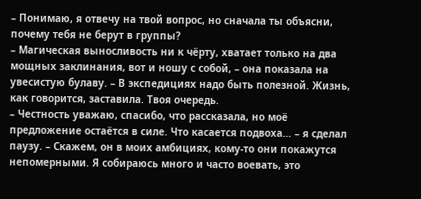– Понимаю, я отвечу на твой вопрос, но сначала ты объясни, почему тебя не берут в группы?
– Магическая выносливость ни к чёрту, хватает только на два мощных заклинания, вот и ношу с собой, – она показала на увесистую булаву. – В экспедициях надо быть полезной. Жизнь, как говорится, заставила. Твоя очередь.
– Честность уважаю, спасибо, что рассказала, но моё предложение остаётся в силе. Что касается подвоха… – я сделал паузу. – Скажем, он в моих амбициях, кому-то они покажутся непомерными. Я собираюсь много и часто воевать, это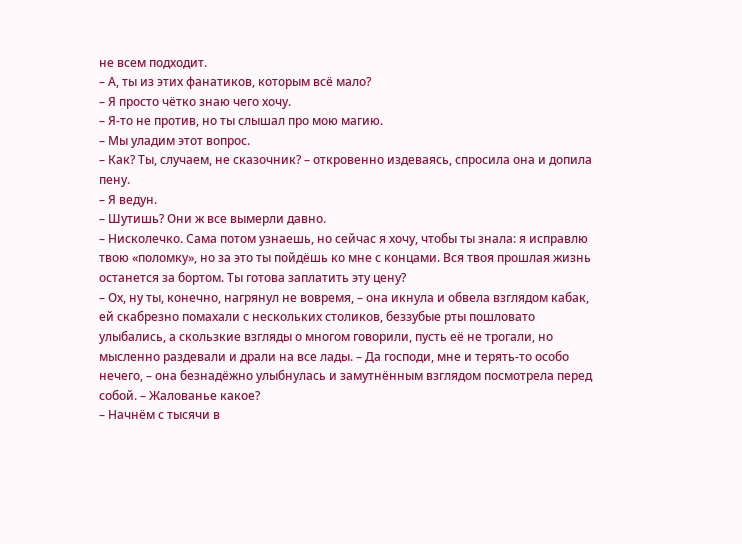не всем подходит.
– А, ты из этих фанатиков, которым всё мало?
– Я просто чётко знаю чего хочу.
– Я-то не против, но ты слышал про мою магию.
– Мы уладим этот вопрос.
– Как? Ты, случаем, не сказочник? – откровенно издеваясь, спросила она и допила пену.
– Я ведун.
– Шутишь? Они ж все вымерли давно.
– Нисколечко. Сама потом узнаешь, но сейчас я хочу, чтобы ты знала: я исправлю твою «поломку», но за это ты пойдёшь ко мне с концами. Вся твоя прошлая жизнь останется за бортом. Ты готова заплатить эту цену?
– Ох, ну ты, конечно, нагрянул не вовремя, – она икнула и обвела взглядом кабак, ей скабрезно помахали с нескольких столиков, беззубые рты пошловато улыбались, а скользкие взгляды о многом говорили, пусть её не трогали, но мысленно раздевали и драли на все лады. – Да господи, мне и терять-то особо нечего, – она безнадёжно улыбнулась и замутнённым взглядом посмотрела перед собой. – Жалованье какое?
– Начнём с тысячи в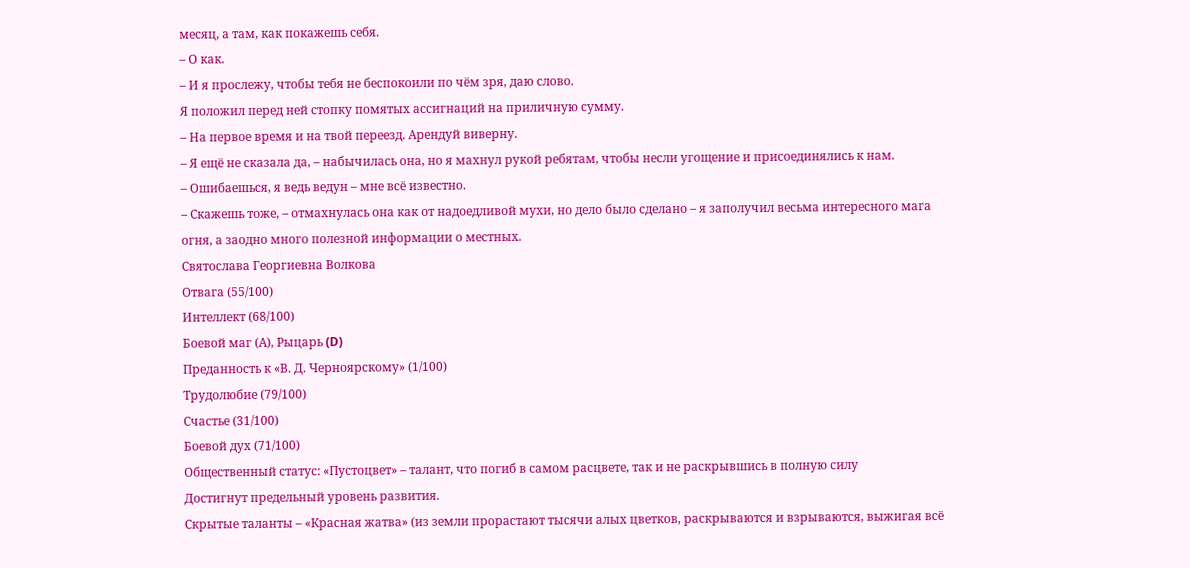месяц, а там, как покажешь себя.
– О как.
– И я прослежу, чтобы тебя не беспокоили по чём зря, даю слово.
Я положил перед ней стопку помятых ассигнаций на приличную сумму.
– На первое время и на твой переезд. Арендуй виверну.
– Я ещё не сказала да, – набычилась она, но я махнул рукой ребятам, чтобы несли угощение и присоединялись к нам.
– Ошибаешься, я ведь ведун – мне всё известно.
– Скажешь тоже, – отмахнулась она как от надоедливой мухи, но дело было сделано – я заполучил весьма интересного мага огня, а заодно много полезной информации о местных.
Святослава Георгиевна Волкова
Отвага (55/100)
Интеллект (68/100)
Боевой маг (А), Рыцарь (D)
Преданность к «В. Д. Черноярскому» (1/100)
Трудолюбие (79/100)
Счастье (31/100)
Боевой дух (71/100)
Общественный статус: «Пустоцвет» – талант, что погиб в самом расцвете, так и не раскрывшись в полную силу
Достигнут предельный уровень развития.
Скрытые таланты – «Красная жатва» (из земли прорастают тысячи алых цветков, раскрываются и взрываются, выжигая всё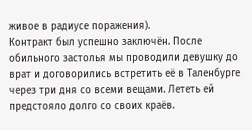живое в радиусе поражения).
Контракт был успешно заключён. После обильного застолья мы проводили девушку до врат и договорились встретить её в Таленбурге через три дня со всеми вещами. Лететь ей предстояло долго со своих краёв.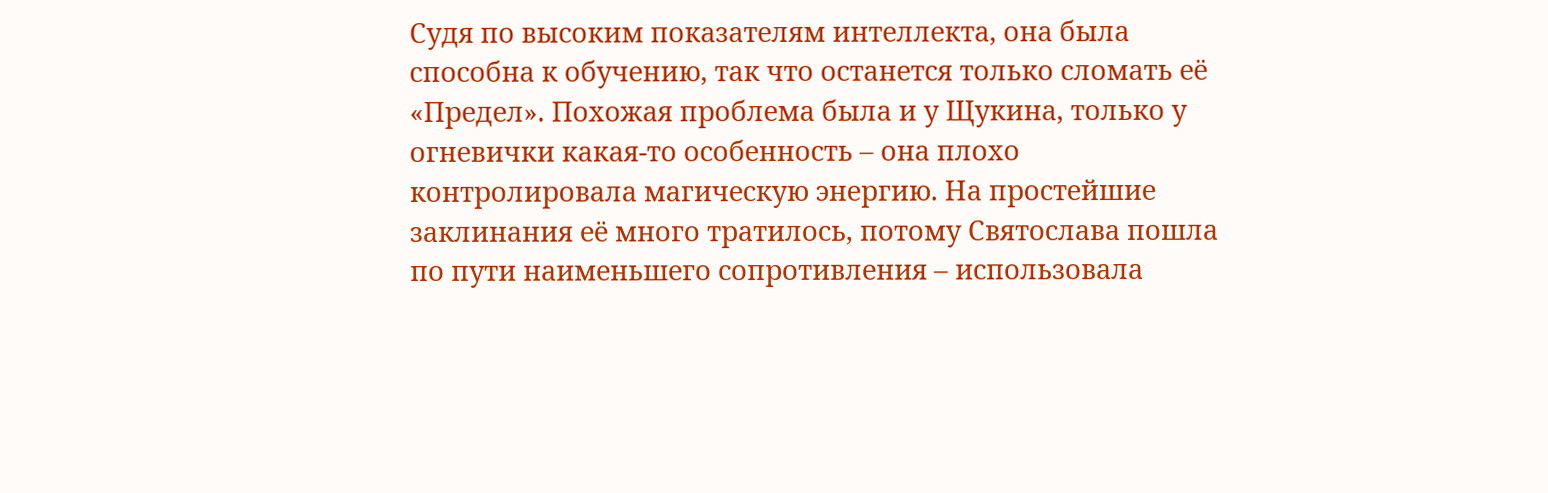Судя по высоким показателям интеллекта, она была способна к обучению, так что останется только сломать её «Предел». Похожая проблема была и у Щукина, только у огневички какая-то особенность – она плохо контролировала магическую энергию. На простейшие заклинания её много тратилось, потому Святослава пошла по пути наименьшего сопротивления – использовала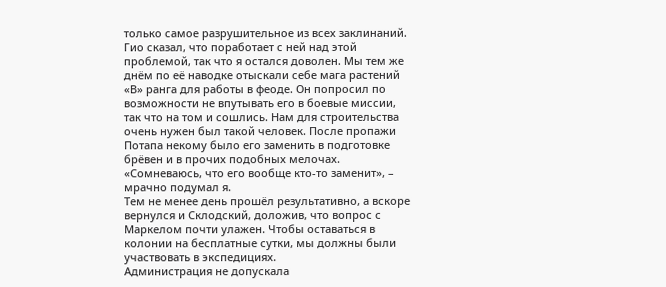только самое разрушительное из всех заклинаний.
Гио сказал, что поработает с ней над этой проблемой, так что я остался доволен. Мы тем же днём по её наводке отыскали себе мага растений «В» ранга для работы в феоде. Он попросил по возможности не впутывать его в боевые миссии, так что на том и сошлись. Нам для строительства очень нужен был такой человек. После пропажи Потапа некому было его заменить в подготовке брёвен и в прочих подобных мелочах.
«Сомневаюсь, что его вообще кто-то заменит», – мрачно подумал я.
Тем не менее день прошёл результативно, а вскоре вернулся и Склодский, доложив, что вопрос с Маркелом почти улажен. Чтобы оставаться в колонии на бесплатные сутки, мы должны были участвовать в экспедициях.
Администрация не допускала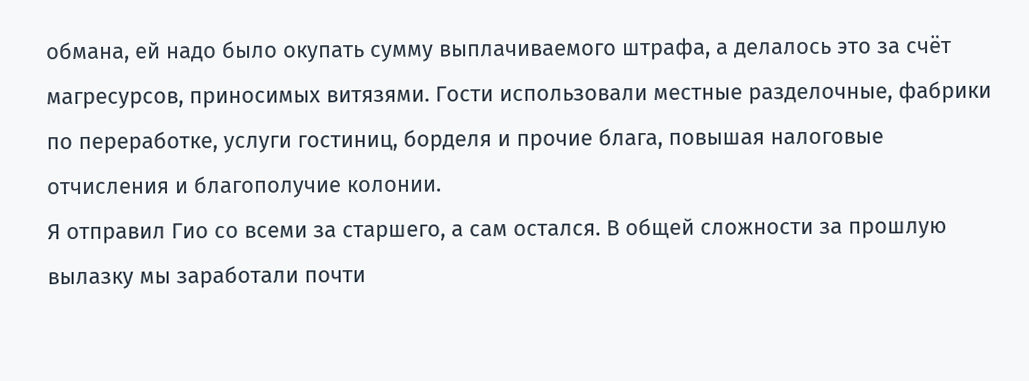обмана, ей надо было окупать сумму выплачиваемого штрафа, а делалось это за счёт магресурсов, приносимых витязями. Гости использовали местные разделочные, фабрики по переработке, услуги гостиниц, борделя и прочие блага, повышая налоговые отчисления и благополучие колонии.
Я отправил Гио со всеми за старшего, а сам остался. В общей сложности за прошлую вылазку мы заработали почти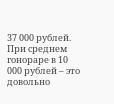37 000 рублей. При среднем гонораре в 10 000 рублей – это довольно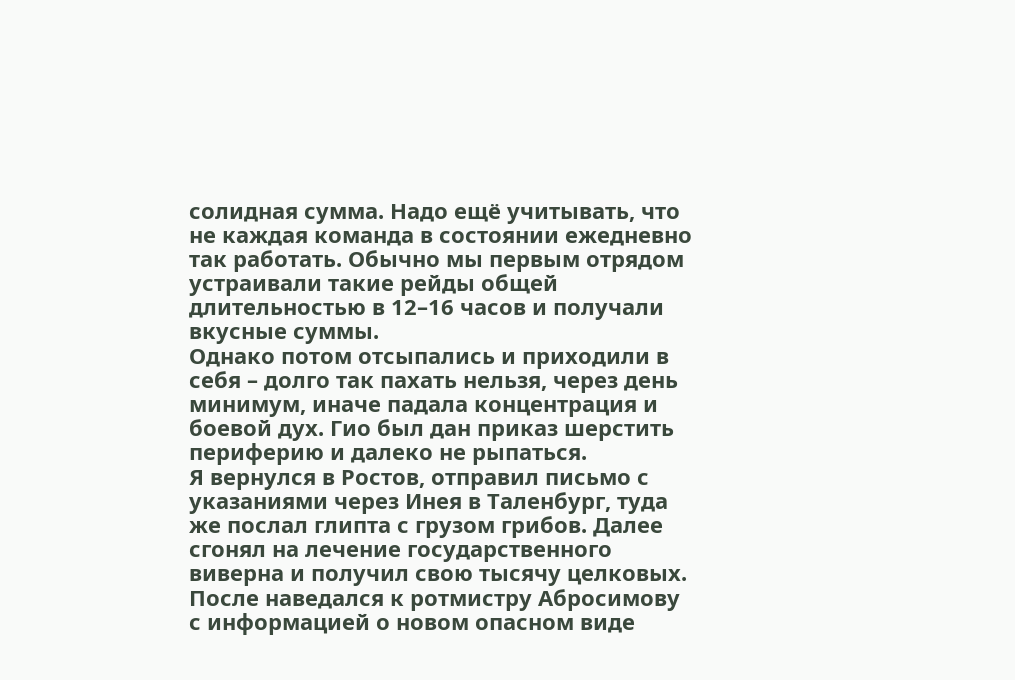солидная сумма. Надо ещё учитывать, что не каждая команда в состоянии ежедневно так работать. Обычно мы первым отрядом устраивали такие рейды общей длительностью в 12–16 часов и получали вкусные суммы.
Однако потом отсыпались и приходили в себя – долго так пахать нельзя, через день минимум, иначе падала концентрация и боевой дух. Гио был дан приказ шерстить периферию и далеко не рыпаться.
Я вернулся в Ростов, отправил письмо с указаниями через Инея в Таленбург, туда же послал глипта с грузом грибов. Далее сгонял на лечение государственного виверна и получил свою тысячу целковых. После наведался к ротмистру Абросимову с информацией о новом опасном виде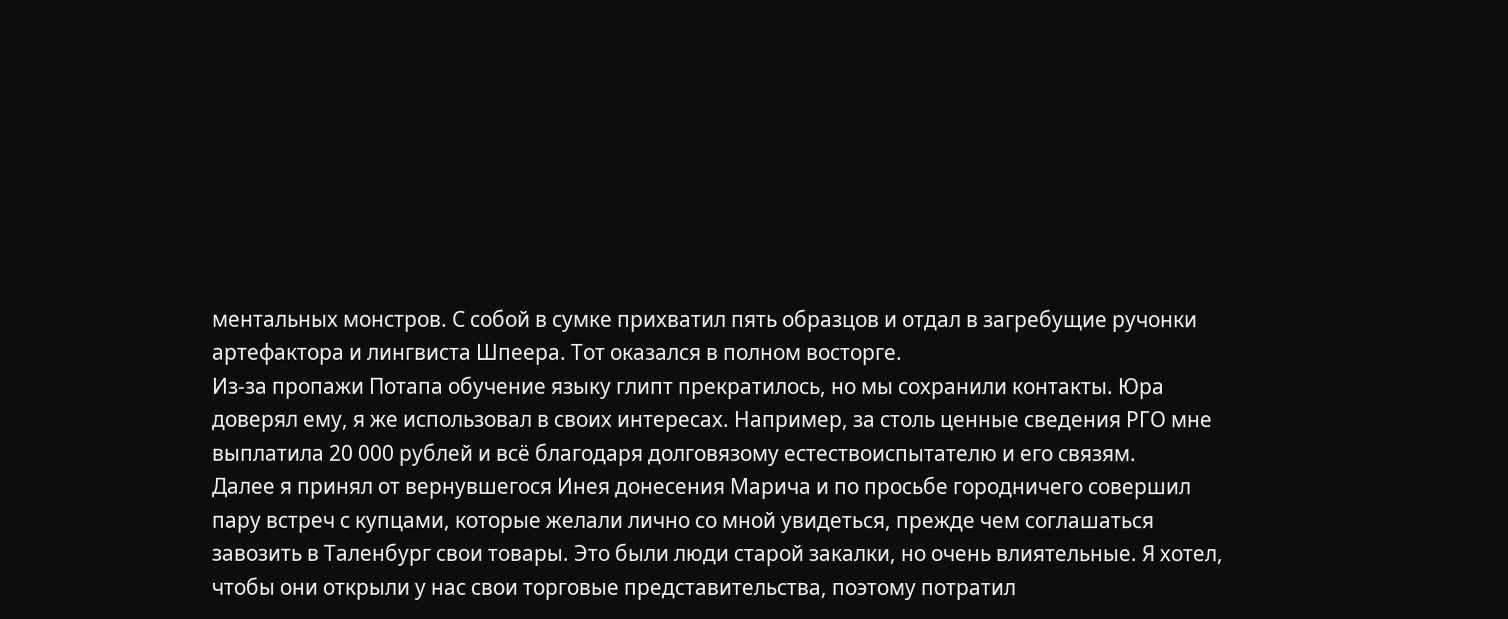ментальных монстров. С собой в сумке прихватил пять образцов и отдал в загребущие ручонки артефактора и лингвиста Шпеера. Тот оказался в полном восторге.
Из-за пропажи Потапа обучение языку глипт прекратилось, но мы сохранили контакты. Юра доверял ему, я же использовал в своих интересах. Например, за столь ценные сведения РГО мне выплатила 20 000 рублей и всё благодаря долговязому естествоиспытателю и его связям.
Далее я принял от вернувшегося Инея донесения Марича и по просьбе городничего совершил пару встреч с купцами, которые желали лично со мной увидеться, прежде чем соглашаться завозить в Таленбург свои товары. Это были люди старой закалки, но очень влиятельные. Я хотел, чтобы они открыли у нас свои торговые представительства, поэтому потратил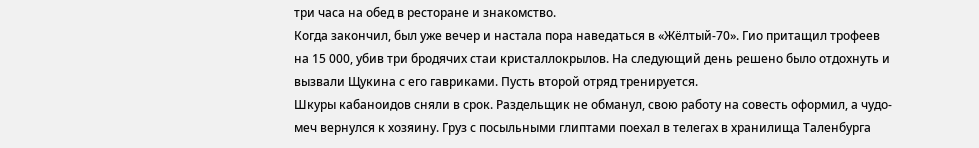три часа на обед в ресторане и знакомство.
Когда закончил, был уже вечер и настала пора наведаться в «Жёлтый-70». Гио притащил трофеев на 15 000, убив три бродячих стаи кристаллокрылов. На следующий день решено было отдохнуть и вызвали Щукина с его гавриками. Пусть второй отряд тренируется.
Шкуры кабаноидов сняли в срок. Раздельщик не обманул, свою работу на совесть оформил, а чудо-меч вернулся к хозяину. Груз с посыльными глиптами поехал в телегах в хранилища Таленбурга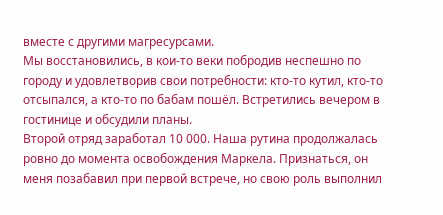вместе с другими магресурсами.
Мы восстановились, в кои-то веки побродив неспешно по городу и удовлетворив свои потребности: кто-то кутил, кто-то отсыпался, а кто-то по бабам пошëл. Встретились вечером в гостинице и обсудили планы.
Второй отряд заработал 10 000. Наша рутина продолжалась ровно до момента освобождения Маркела. Признаться, он меня позабавил при первой встрече, но свою роль выполнил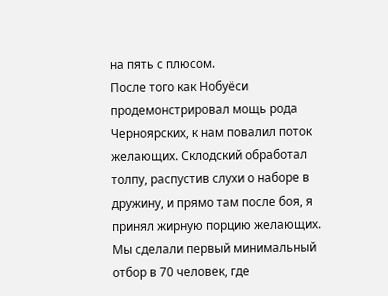на пять с плюсом.
После того как Нобуёси продемонстрировал мощь рода Черноярских, к нам повалил поток желающих. Склодский обработал толпу, распустив слухи о наборе в дружину, и прямо там после боя, я принял жирную порцию желающих. Мы сделали первый минимальный отбор в 70 человек, где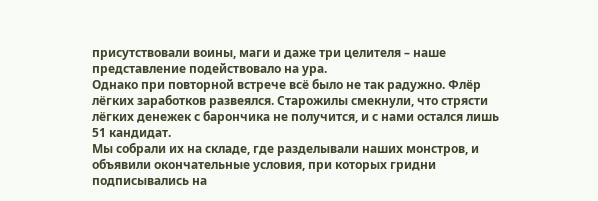присутствовали воины, маги и даже три целителя – наше представление подействовало на ура.
Однако при повторной встрече всё было не так радужно. Флёр лёгких заработков развеялся. Старожилы смекнули, что стрясти лёгких денежек с барончика не получится, и с нами остался лишь 51 кандидат.
Мы собрали их на складе, где разделывали наших монстров, и объявили окончательные условия, при которых гридни подписывались на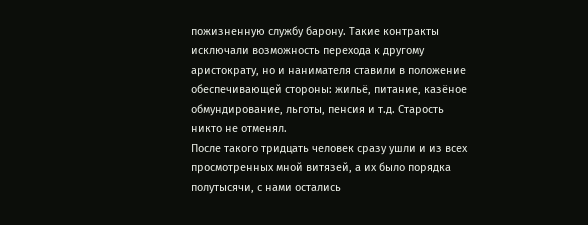пожизненную службу барону. Такие контракты исключали возможность перехода к другому аристократу, но и нанимателя ставили в положение обеспечивающей стороны: жильë, питание, казëное обмундирование, льготы, пенсия и т.д. Старость никто не отменял.
После такого тридцать человек сразу ушли и из всех просмотренных мной витязей, а их было порядка полутысячи, с нами остались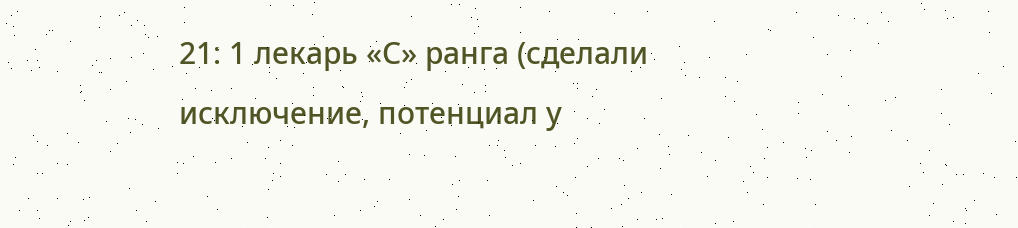21: 1 лекарь «С» ранга (сделали исключение, потенциал у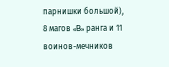парнишки большой), 8 магов «B» ранга и 11 воинов-мечников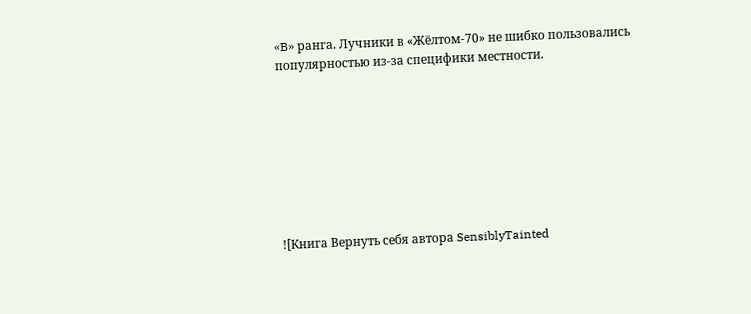«B» ранга. Лучники в «Жёлтом-70» не шибко пользовались популярностью из-за специфики местности.








![Книга Вернуть себя автора SensiblyTainted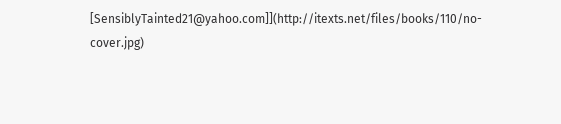[SensiblyTainted21@yahoo.com]](http://itexts.net/files/books/110/no-cover.jpg)